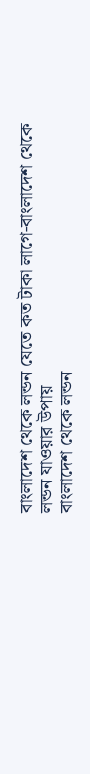বাংলাদেশ থেকে লন্ডন যেতে কত টাকা লাগে-বাংলাদেশ থেকে লন্ডন যাওয়ার উপায়
বাংলাদেশ থেকে লন্ডন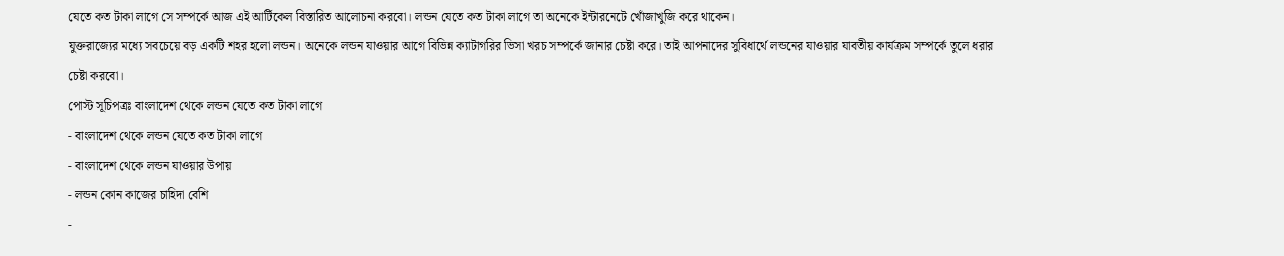যেতে কত টাকা লাগে সে সম্পর্কে আজ এই আর্টিকেল বিস্তারিত আলোচনা করবো। লন্ডন যেতে কত টাকা লাগে তা অনেকে ইন্টারনেটে খোঁজাখুজি করে থাকেন।
যুক্তরাজ্যের মধ্যে সবচেয়ে বড় একটি শহর হলো লন্ডন। অনেকে লন্ডন যাওয়ার আগে বিভিন্ন ক্যাটাগরির ভিসা খরচ সম্পর্কে জানার চেষ্টা করে। তাই আপনাদের সুবিধার্থে লন্ডনের যাওয়ার যাবতীয় কার্যক্রম সম্পর্কে তুলে ধরার চেষ্টা করবো।
পোস্ট সূচিপত্রঃ বাংলাদেশ থেকে লন্ডন যেতে কত টাকা লাগে
- বাংলাদেশ থেকে লন্ডন যেতে কত টাকা লাগে
- বাংলাদেশ থেকে লন্ডন যাওয়ার উপায়
- লন্ডন কোন কাজের চাহিদা বেশি
-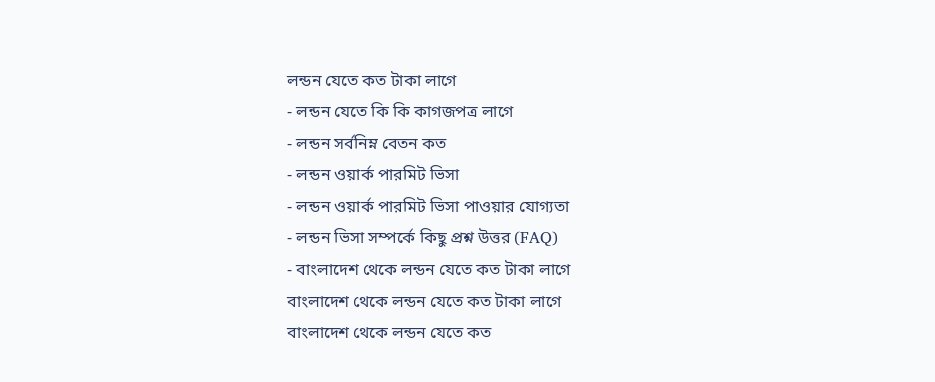লন্ডন যেতে কত টাকা লাগে
- লন্ডন যেতে কি কি কাগজপত্র লাগে
- লন্ডন সর্বনিম্ন বেতন কত
- লন্ডন ওয়ার্ক পারমিট ভিসা
- লন্ডন ওয়ার্ক পারমিট ভিসা পাওয়ার যোগ্যতা
- লন্ডন ভিসা সম্পর্কে কিছু প্রশ্ন উত্তর (FAQ)
- বাংলাদেশ থেকে লন্ডন যেতে কত টাকা লাগে
বাংলাদেশ থেকে লন্ডন যেতে কত টাকা লাগে
বাংলাদেশ থেকে লন্ডন যেতে কত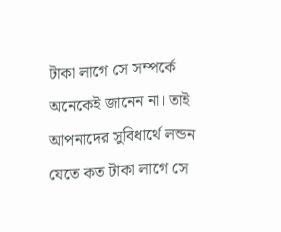টাকা লাগে সে সম্পর্কে অনেকেই জানেন না। তাই
আপনাদের সুবিধার্থে লন্ডন যেতে কত টাকা লাগে সে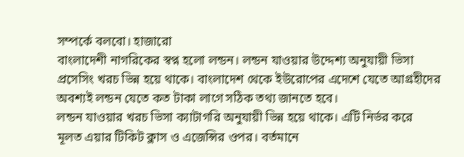সম্পর্কে বলবো। হাজারো
বাংলাদেশী নাগরিকের স্বপ্ন হলো লন্ডন। লন্ডন যাওয়ার উদ্দেশ্য অনুযায়ী ভিসা
প্রসেসিং খরচ ভিন্ন হয়ে থাকে। বাংলাদেশ থেকে ইউরোপের এদেশে যেতে আগ্রহীদের
অবশ্যই লন্ডন যেতে কত টাকা লাগে সঠিক তথ্য জানতে হবে।
লন্ডন যাওয়ার খরচ ভিসা ক্যাটাগরি অনুযায়ী ভিন্ন হয়ে থাকে। এটি নির্ভর করে
মূলত এয়ার টিকিট ক্লাস ও এজেন্সির ওপর। বর্তমানে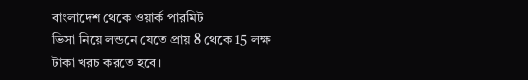বাংলাদেশ থেকে ওয়ার্ক পারমিট
ভিসা নিয়ে লন্ডনে যেতে প্রায় 8 থেকে 15 লক্ষ টাকা খরচ করতে হবে।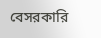বেসরকারি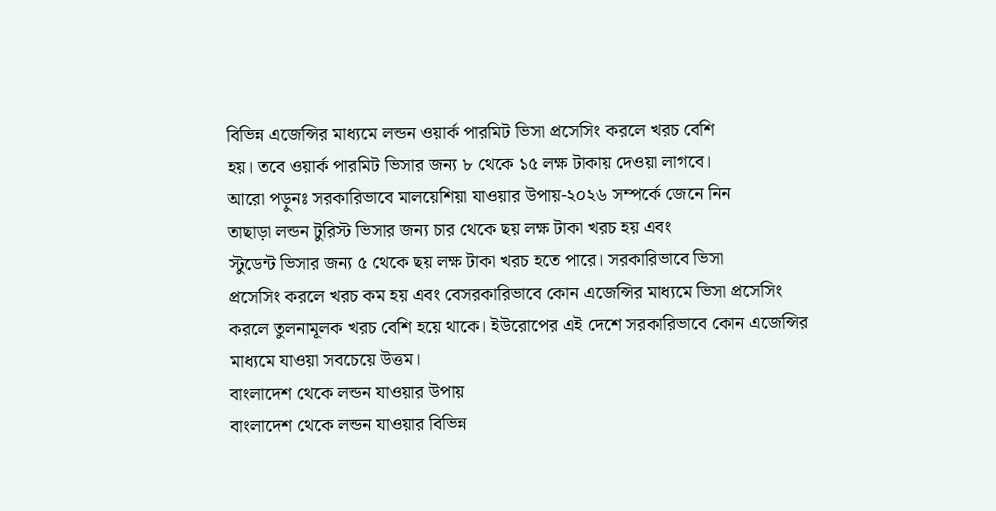বিভিন্ন এজেন্সির মাধ্যমে লন্ডন ওয়ার্ক পারমিট ভিসা প্রসেসিং করলে খরচ বেশি
হয়। তবে ওয়ার্ক পারমিট ভিসার জন্য ৮ থেকে ১৫ লক্ষ টাকায় দেওয়া লাগবে।
আরো পড়ুনঃ সরকারিভাবে মালয়েশিয়া যাওয়ার উপায়-২০২৬ সম্পর্কে জেনে নিন
তাছাড়া লন্ডন টুরিস্ট ভিসার জন্য চার থেকে ছয় লক্ষ টাকা খরচ হয় এবং
স্টুডেন্ট ভিসার জন্য ৫ থেকে ছয় লক্ষ টাকা খরচ হতে পারে। সরকারিভাবে ভিসা
প্রসেসিং করলে খরচ কম হয় এবং বেসরকারিভাবে কোন এজেন্সির মাধ্যমে ভিসা প্রসেসিং
করলে তুলনামূলক খরচ বেশি হয়ে থাকে। ইউরোপের এই দেশে সরকারিভাবে কোন এজেন্সির
মাধ্যমে যাওয়া সবচেয়ে উত্তম।
বাংলাদেশ থেকে লন্ডন যাওয়ার উপায়
বাংলাদেশ থেকে লন্ডন যাওয়ার বিভিন্ন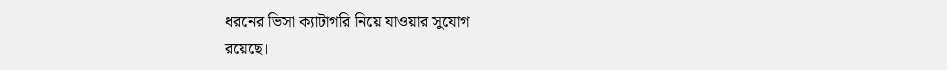ধরনের ভিসা ক্যাটাগরি নিয়ে যাওয়ার সুযোগ
রয়েছে।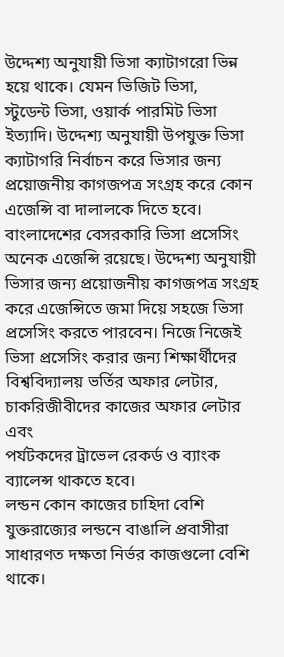উদ্দেশ্য অনুযায়ী ভিসা ক্যাটাগরো ভিন্ন হয়ে থাকে। যেমন ভিজিট ভিসা,
স্টুডেন্ট ভিসা, ওয়ার্ক পারমিট ভিসা ইত্যাদি। উদ্দেশ্য অনুযায়ী উপযুক্ত ভিসা
ক্যাটাগরি নির্বাচন করে ভিসার জন্য প্রয়োজনীয় কাগজপত্র সংগ্রহ করে কোন
এজেন্সি বা দালালকে দিতে হবে।
বাংলাদেশের বেসরকারি ভিসা প্রসেসিং অনেক এজেন্সি রয়েছে। উদ্দেশ্য অনুযায়ী
ভিসার জন্য প্রয়োজনীয় কাগজপত্র সংগ্রহ করে এজেন্সিতে জমা দিয়ে সহজে ভিসা
প্রসেসিং করতে পারবেন। নিজে নিজেই ভিসা প্রসেসিং করার জন্য শিক্ষার্থীদের
বিশ্ববিদ্যালয় ভর্তির অফার লেটার, চাকরিজীবীদের কাজের অফার লেটার এবং
পর্যটকদের ট্রাভেল রেকর্ড ও ব্যাংক ব্যালেন্স থাকতে হবে।
লন্ডন কোন কাজের চাহিদা বেশি
যুক্তরাজ্যের লন্ডনে বাঙালি প্রবাসীরা সাধারণত দক্ষতা নির্ভর কাজগুলো বেশি
থাকে।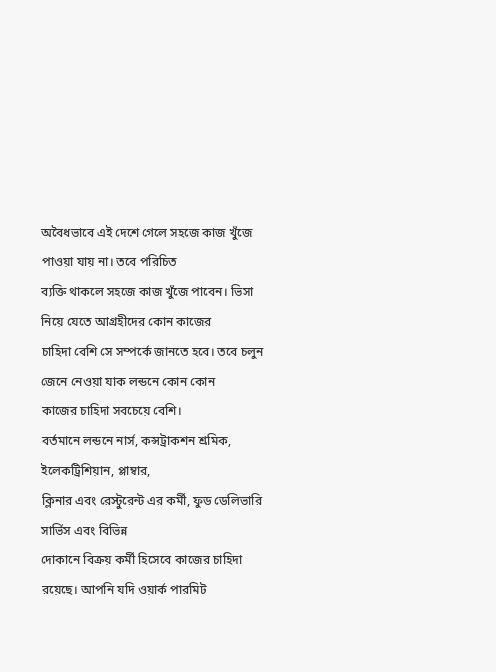অবৈধভাবে এই দেশে গেলে সহজে কাজ খুঁজে পাওয়া যায় না। তবে পরিচিত
ব্যক্তি থাকলে সহজে কাজ খুঁজে পাবেন। ভিসা নিয়ে যেতে আগ্রহীদের কোন কাজের
চাহিদা বেশি সে সম্পর্কে জানতে হবে। তবে চলুন জেনে নেওয়া যাক লন্ডনে কোন কোন
কাজের চাহিদা সবচেয়ে বেশি।
বর্তমানে লন্ডনে নার্স, কন্সট্রাকশন শ্রমিক, ইলেকট্রিশিয়ান, প্লাম্বার,
ক্লিনার এবং রেস্টুরেন্ট এর কর্মী, ফুড ডেলিভারি সার্ভিস এবং বিভিন্ন
দোকানে বিক্রয় কর্মী হিসেবে কাজের চাহিদা রয়েছে। আপনি যদি ওয়ার্ক পারমিট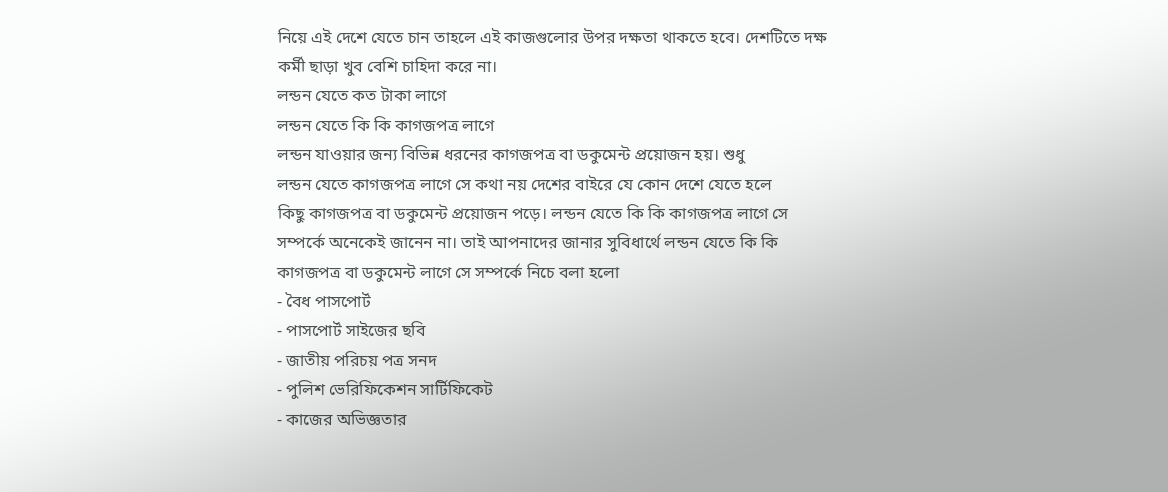নিয়ে এই দেশে যেতে চান তাহলে এই কাজগুলোর উপর দক্ষতা থাকতে হবে। দেশটিতে দক্ষ
কর্মী ছাড়া খুব বেশি চাহিদা করে না।
লন্ডন যেতে কত টাকা লাগে
লন্ডন যেতে কি কি কাগজপত্র লাগে
লন্ডন যাওয়ার জন্য বিভিন্ন ধরনের কাগজপত্র বা ডকুমেন্ট প্রয়োজন হয়। শুধু
লন্ডন যেতে কাগজপত্র লাগে সে কথা নয় দেশের বাইরে যে কোন দেশে যেতে হলে
কিছু কাগজপত্র বা ডকুমেন্ট প্রয়োজন পড়ে। লন্ডন যেতে কি কি কাগজপত্র লাগে সে
সম্পর্কে অনেকেই জানেন না। তাই আপনাদের জানার সুবিধার্থে লন্ডন যেতে কি কি
কাগজপত্র বা ডকুমেন্ট লাগে সে সম্পর্কে নিচে বলা হলো
- বৈধ পাসপোর্ট
- পাসপোর্ট সাইজের ছবি
- জাতীয় পরিচয় পত্র সনদ
- পুলিশ ভেরিফিকেশন সার্টিফিকেট
- কাজের অভিজ্ঞতার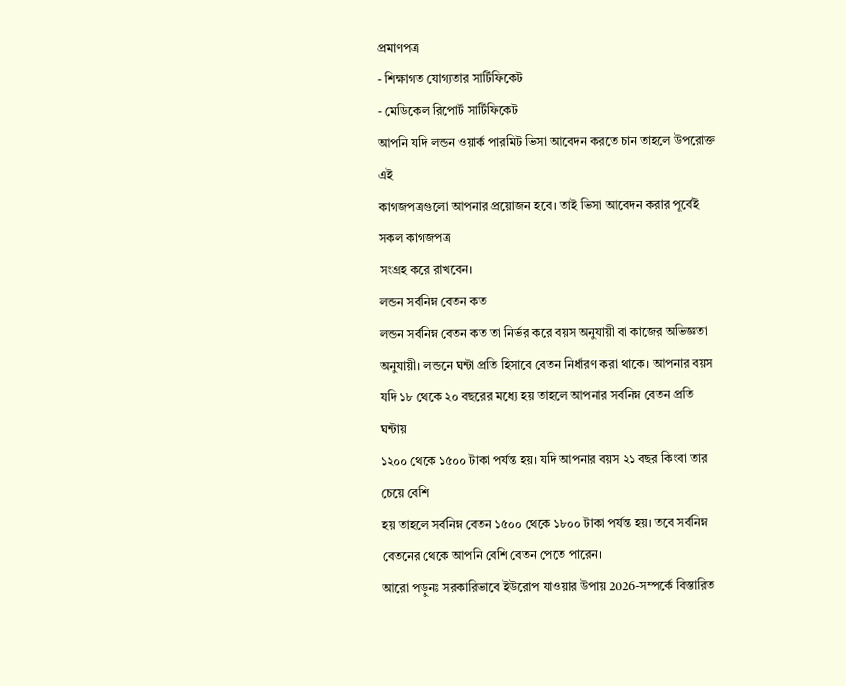প্রমাণপত্র
- শিক্ষাগত যোগ্যতার সার্টিফিকেট
- মেডিকেল রিপোর্ট সার্টিফিকেট
আপনি যদি লন্ডন ওয়ার্ক পারমিট ভিসা আবেদন করতে চান তাহলে উপরোক্ত এই
কাগজপত্রগুলো আপনার প্রয়োজন হবে। তাই ভিসা আবেদন করার পূর্বেই সকল কাগজপত্র
সংগ্রহ করে রাখবেন।
লন্ডন সর্বনিম্ন বেতন কত
লন্ডন সর্বনিম্ন বেতন কত তা নির্ভর করে বয়স অনুযায়ী বা কাজের অভিজ্ঞতা
অনুযায়ী। লন্ডনে ঘন্টা প্রতি হিসাবে বেতন নির্ধারণ করা থাকে। আপনার বয়স
যদি ১৮ থেকে ২০ বছরের মধ্যে হয় তাহলে আপনার সর্বনিম্ন বেতন প্রতি ঘন্টায়
১২০০ থেকে ১৫০০ টাকা পর্যন্ত হয়। যদি আপনার বয়স ২১ বছর কিংবা তার চেয়ে বেশি
হয় তাহলে সর্বনিম্ন বেতন ১৫০০ থেকে ১৮০০ টাকা পর্যন্ত হয়। তবে সর্বনিম্ন
বেতনের থেকে আপনি বেশি বেতন পেতে পারেন।
আরো পড়ুনঃ সরকারিভাবে ইউরোপ যাওয়ার উপায় 2026-সম্পর্কে বিস্তারিত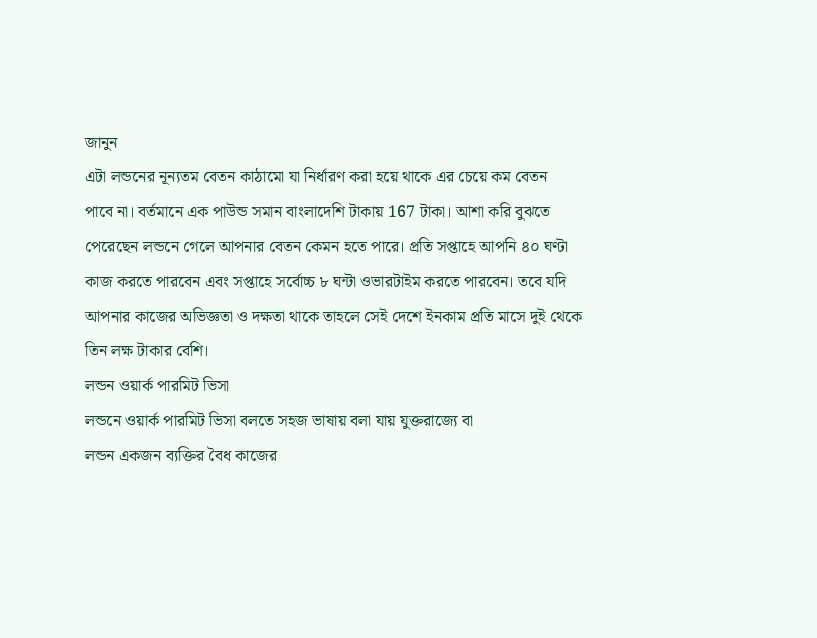জানুন
এটা লন্ডনের নূন্যতম বেতন কাঠামো যা নির্ধারণ করা হয়ে থাকে এর চেয়ে কম বেতন
পাবে না। বর্তমানে এক পাউন্ড সমান বাংলাদেশি টাকায় 167 টাকা। আশা করি বুঝতে
পেরেছেন লন্ডনে গেলে আপনার বেতন কেমন হতে পারে। প্রতি সপ্তাহে আপনি ৪০ ঘণ্টা
কাজ করতে পারবেন এবং সপ্তাহে সর্বোচ্চ ৮ ঘন্টা ওভারটাইম করতে পারবেন। তবে যদি
আপনার কাজের অভিজ্ঞতা ও দক্ষতা থাকে তাহলে সেই দেশে ইনকাম প্রতি মাসে দুই থেকে
তিন লক্ষ টাকার বেশি।
লন্ডন ওয়ার্ক পারমিট ভিসা
লন্ডনে ওয়ার্ক পারমিট ভিসা বলতে সহজ ভাষায় বলা যায় যুক্তরাজ্যে বা
লন্ডন একজন ব্যক্তির বৈধ কাজের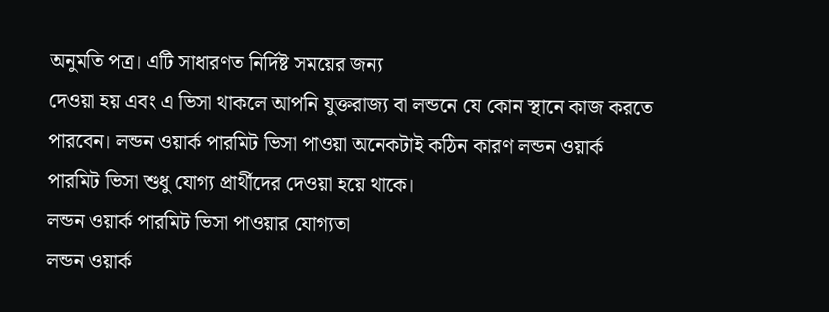অনুমতি পত্র। এটি সাধারণত নির্দিষ্ট সময়ের জন্য
দেওয়া হয় এবং এ ভিসা থাকলে আপনি যুক্তরাজ্য বা লন্ডনে যে কোন স্থানে কাজ করতে
পারবেন। লন্ডন ওয়ার্ক পারমিট ভিসা পাওয়া অনেকটাই কঠিন কারণ লন্ডন ওয়ার্ক
পারমিট ভিসা শুধু যোগ্য প্রার্থীদের দেওয়া হয়ে থাকে।
লন্ডন ওয়ার্ক পারমিট ভিসা পাওয়ার যোগ্যতা
লন্ডন ওয়ার্ক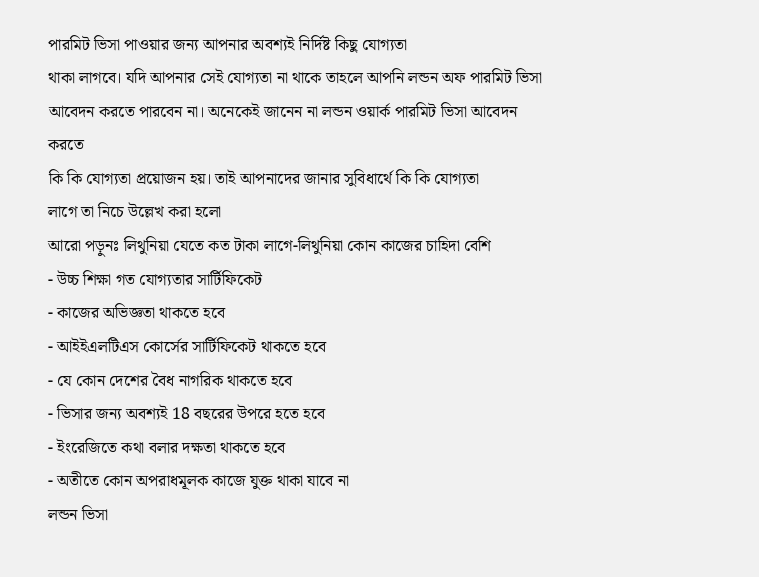পারমিট ভিসা পাওয়ার জন্য আপনার অবশ্যই নির্দিষ্ট কিছু যোগ্যতা
থাকা লাগবে। যদি আপনার সেই যোগ্যতা না থাকে তাহলে আপনি লন্ডন অফ পারমিট ভিসা
আবেদন করতে পারবেন না। অনেকেই জানেন না লন্ডন ওয়ার্ক পারমিট ভিসা আবেদন করতে
কি কি যোগ্যতা প্রয়োজন হয়। তাই আপনাদের জানার সুবিধার্থে কি কি যোগ্যতা
লাগে তা নিচে উল্লেখ করা হলো
আরো পড়ুনঃ লিথুনিয়া যেতে কত টাকা লাগে-লিথুনিয়া কোন কাজের চাহিদা বেশি
- উচ্চ শিক্ষা গত যোগ্যতার সার্টিফিকেট
- কাজের অভিজ্ঞতা থাকতে হবে
- আইইএলটিএস কোর্সের সার্টিফিকেট থাকতে হবে
- যে কোন দেশের বৈধ নাগরিক থাকতে হবে
- ভিসার জন্য অবশ্যই 18 বছরের উপরে হতে হবে
- ইংরেজিতে কথা বলার দক্ষতা থাকতে হবে
- অতীতে কোন অপরাধমূলক কাজে যুক্ত থাকা যাবে না
লন্ডন ভিসা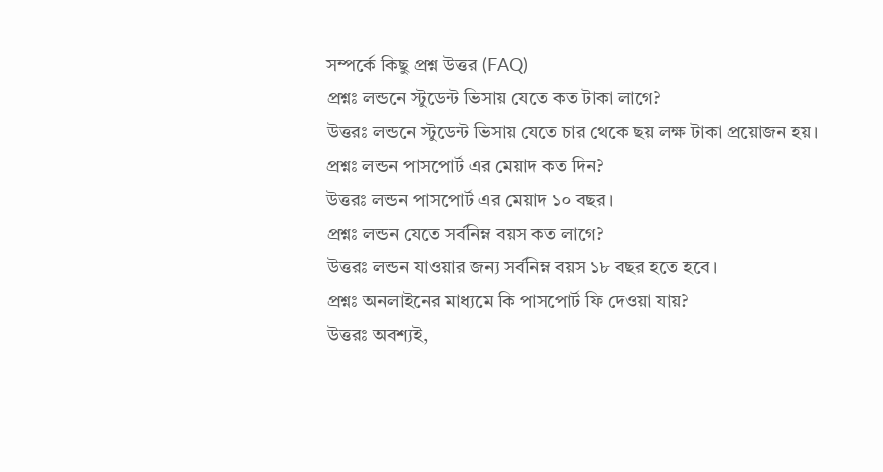সম্পর্কে কিছু প্রশ্ন উত্তর (FAQ)
প্রশ্নঃ লন্ডনে স্টুডেন্ট ভিসায় যেতে কত টাকা লাগে?
উত্তরঃ লন্ডনে স্টুডেন্ট ভিসায় যেতে চার থেকে ছয় লক্ষ টাকা প্রয়োজন হয়।
প্রশ্নঃ লন্ডন পাসপোর্ট এর মেয়াদ কত দিন?
উত্তরঃ লন্ডন পাসপোর্ট এর মেয়াদ ১০ বছর।
প্রশ্নঃ লন্ডন যেতে সর্বনিম্ন বয়স কত লাগে?
উত্তরঃ লন্ডন যাওয়ার জন্য সর্বনিম্ন বয়স ১৮ বছর হতে হবে।
প্রশ্নঃ অনলাইনের মাধ্যমে কি পাসপোর্ট ফি দেওয়া যায়?
উত্তরঃ অবশ্যই,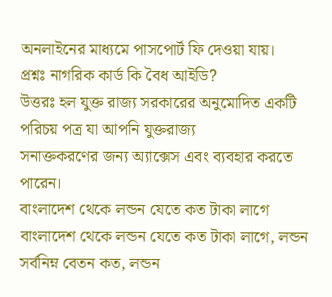অনলাইনের মাধ্যমে পাসপোর্ট ফি দেওয়া যায়।
প্রশ্নঃ নাগরিক কার্ড কি বৈধ আইডি?
উত্তরঃ হল যুক্ত রাজ্য সরকারের অনুমোদিত একটি পরিচয় পত্র যা আপনি যুক্তরাজ্য
সনাক্তকরণের জন্য অ্যাক্সেস এবং ব্যবহার করতে পারেন।
বাংলাদেশ থেকে লন্ডন যেতে কত টাকা লাগে
বাংলাদেশ থেকে লন্ডন যেতে কত টাকা লাগে, লন্ডন সর্বনিম্ন বেতন কত, লন্ডন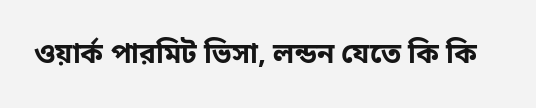ওয়ার্ক পারমিট ভিসা, লন্ডন যেতে কি কি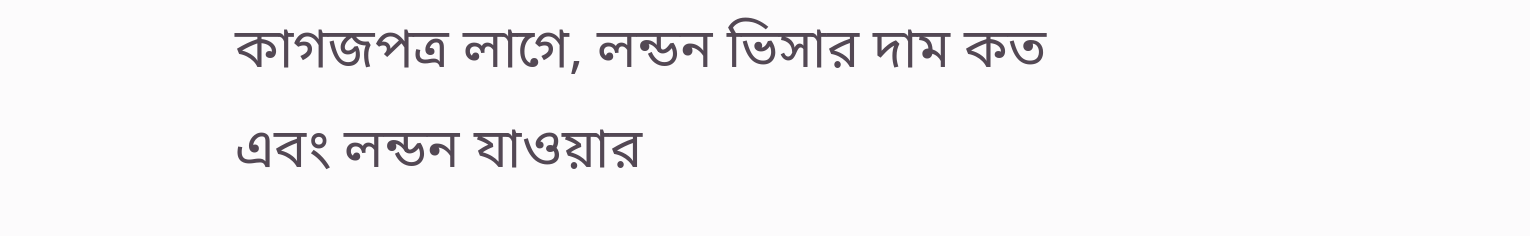কাগজপত্র লাগে, লন্ডন ভিসার দাম কত
এবং লন্ডন যাওয়ার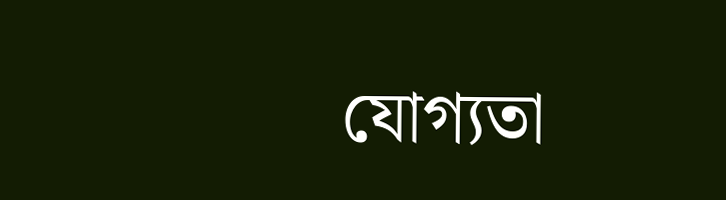যোগ্যতা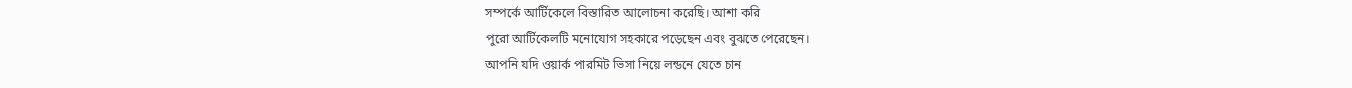সম্পর্কে আর্টিকেলে বিস্তারিত আলোচনা করেছি। আশা করি
পুরো আর্টিকেলটি মনোযোগ সহকারে পড়েছেন এবং বুঝতে পেরেছেন।
আপনি যদি ওয়ার্ক পারমিট ভিসা নিয়ে লন্ডনে যেতে চান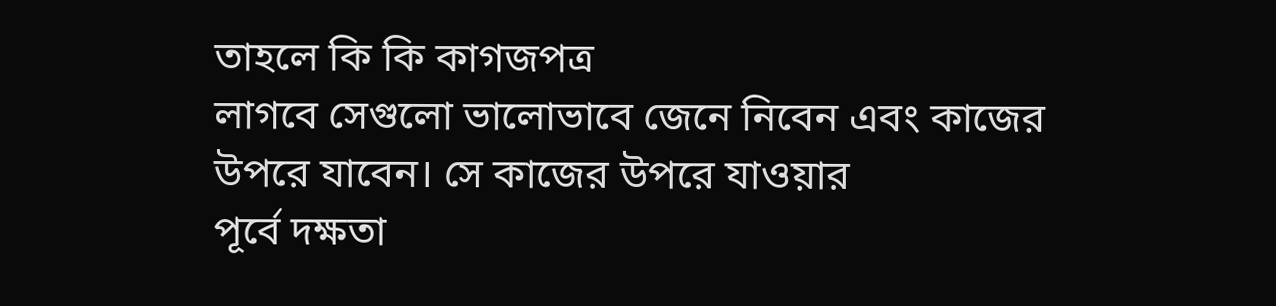তাহলে কি কি কাগজপত্র
লাগবে সেগুলো ভালোভাবে জেনে নিবেন এবং কাজের উপরে যাবেন। সে কাজের উপরে যাওয়ার
পূর্বে দক্ষতা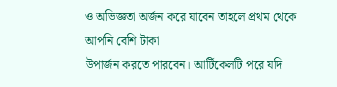ও অভিজ্ঞতা অর্জন করে যাবেন তাহলে প্রথম থেকে আপনি বেশি টাকা
উপার্জন করতে পারবেন। আর্টিকেলটি পরে যদি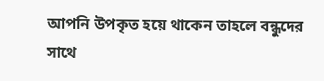আপনি উপকৃত হয়ে থাকেন তাহলে বন্ধুদের
সাথে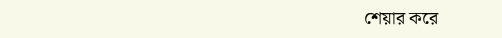শেয়ার করে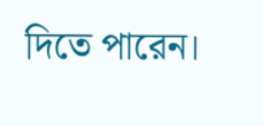দিতে পারেন।